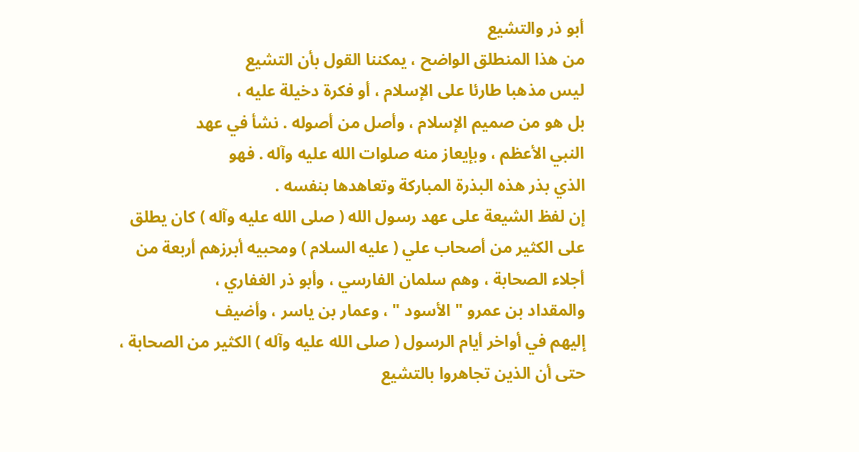أبو ذر والتشيع
من هذا المنطلق الواضح ، يمكننا القول بأن التشيع
ليس مذهبا طارئا على الإسلام ، أو فكرة دخيلة عليه ،
بل هو من صميم الإسلام ، وأصل من أصوله . نشأ في عهد
النبي الأعظم ، وبإيعاز منه صلوات الله عليه وآله . فهو
الذي بذر هذه البذرة المباركة وتعاهدها بنفسه .
إن لفظ الشيعة على عهد رسول الله ( صلى الله عليه وآله ) كان يطلق
على الكثير من أصحاب علي ( عليه السلام ) ومحبيه أبرزهم أربعة من
أجلاء الصحابة ، وهم سلمان الفارسي ، وأبو ذر الغفاري ،
والمقداد بن عمرو " الأسود " ، وعمار بن ياسر ، وأضيف
إليهم في أواخر أيام الرسول ( صلى الله عليه وآله ) الكثير من الصحابة ،
حتى أن الذين تجاهروا بالتشيع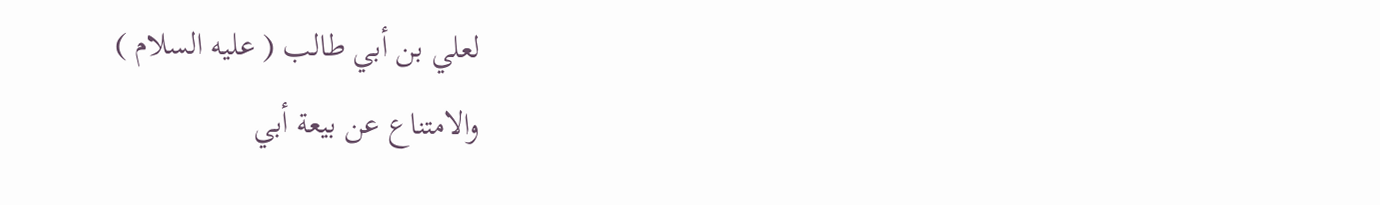لعلي بن أبي طالب ( عليه السلام )
والامتناع عن بيعة أبي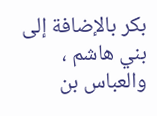بكر بالإضافة إلى بني هاشم ،
والعباس بن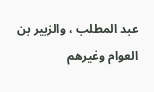عبد المطلب ، والزبير بن العوام وغيرهم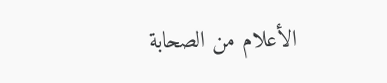الأعلام من الصحابة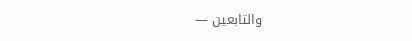والتابعين —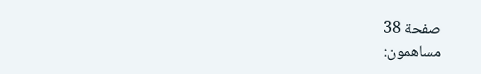صفحة 38
مساهمون: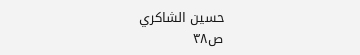حسين الشاكري
ص٣٨